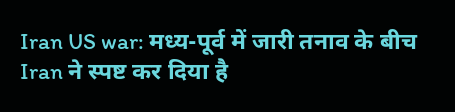Iran US war: मध्य-पूर्व में जारी तनाव के बीच Iran ने स्पष्ट कर दिया है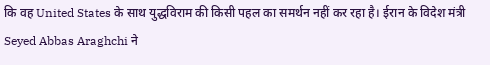कि वह United States के साथ युद्धविराम की किसी पहल का समर्थन नहीं कर रहा है। ईरान के विदेश मंत्री Seyed Abbas Araghchi ने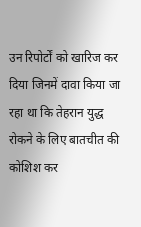उन रिपोर्टों को खारिज कर दिया जिनमें दावा किया जा रहा था कि तेहरान युद्ध रोकने के लिए बातचीत की कोशिश कर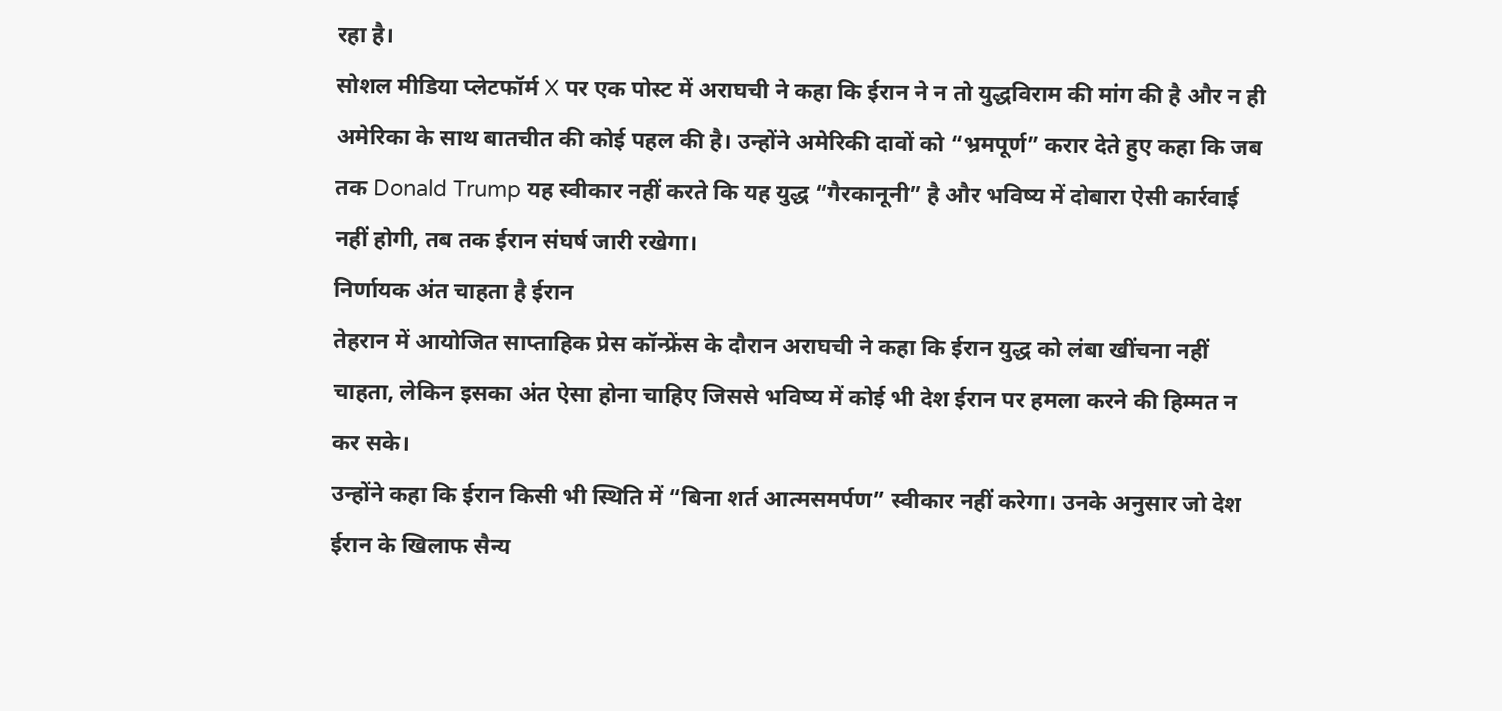रहा है।
सोशल मीडिया प्लेटफॉर्म X पर एक पोस्ट में अराघची ने कहा कि ईरान ने न तो युद्धविराम की मांग की है और न ही अमेरिका के साथ बातचीत की कोई पहल की है। उन्होंने अमेरिकी दावों को “भ्रमपूर्ण” करार देते हुए कहा कि जब तक Donald Trump यह स्वीकार नहीं करते कि यह युद्ध “गैरकानूनी” है और भविष्य में दोबारा ऐसी कार्रवाई नहीं होगी, तब तक ईरान संघर्ष जारी रखेगा।
निर्णायक अंत चाहता है ईरान
तेहरान में आयोजित साप्ताहिक प्रेस कॉन्फ्रेंस के दौरान अराघची ने कहा कि ईरान युद्ध को लंबा खींचना नहीं चाहता, लेकिन इसका अंत ऐसा होना चाहिए जिससे भविष्य में कोई भी देश ईरान पर हमला करने की हिम्मत न कर सके।
उन्होंने कहा कि ईरान किसी भी स्थिति में “बिना शर्त आत्मसमर्पण” स्वीकार नहीं करेगा। उनके अनुसार जो देश ईरान के खिलाफ सैन्य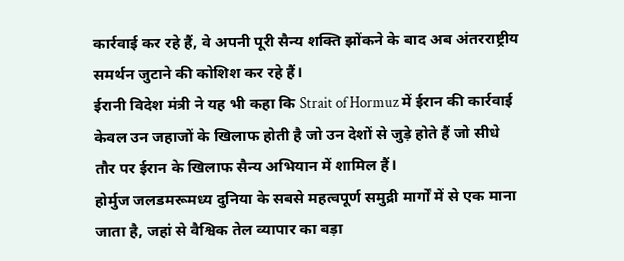कार्रवाई कर रहे हैं, वे अपनी पूरी सैन्य शक्ति झोंकने के बाद अब अंतरराष्ट्रीय समर्थन जुटाने की कोशिश कर रहे हैं।
ईरानी विदेश मंत्री ने यह भी कहा कि Strait of Hormuz में ईरान की कार्रवाई केवल उन जहाजों के खिलाफ होती है जो उन देशों से जुड़े होते हैं जो सीधे तौर पर ईरान के खिलाफ सैन्य अभियान में शामिल हैं।
होर्मुज जलडमरूमध्य दुनिया के सबसे महत्वपूर्ण समुद्री मार्गों में से एक माना जाता है, जहां से वैश्विक तेल व्यापार का बड़ा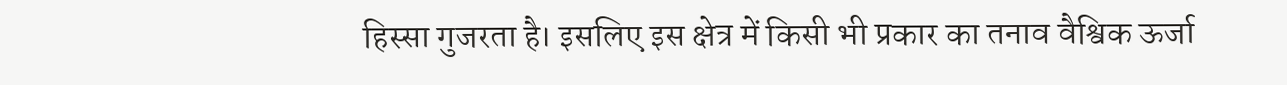हिस्सा गुजरता है। इसलिए इस क्षेत्र में किसी भी प्रकार का तनाव वैश्विक ऊर्जा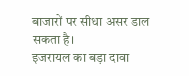बाजारों पर सीधा असर डाल सकता है।
इजरायल का बड़ा दावा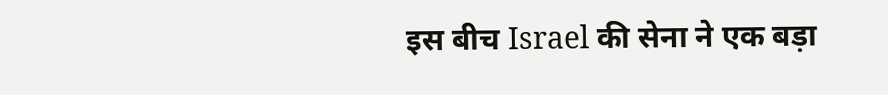इस बीच Israel की सेना ने एक बड़ा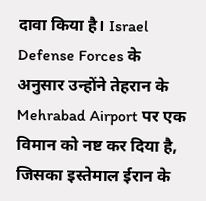दावा किया है। Israel Defense Forces के अनुसार उन्होंने तेहरान के Mehrabad Airport पर एक विमान को नष्ट कर दिया है, जिसका इस्तेमाल ईरान के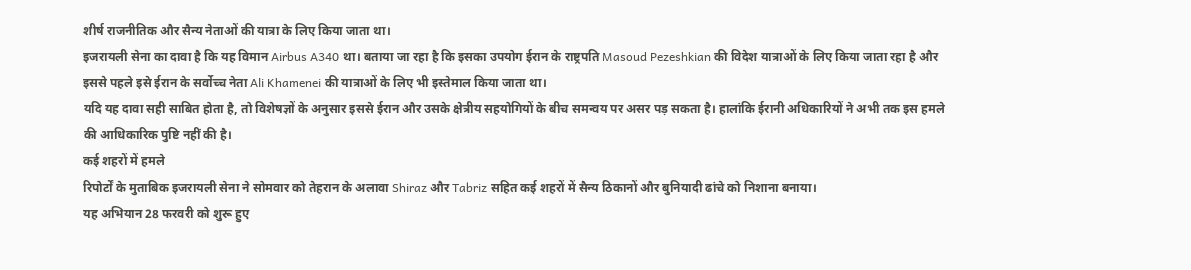शीर्ष राजनीतिक और सैन्य नेताओं की यात्रा के लिए किया जाता था।
इजरायली सेना का दावा है कि यह विमान Airbus A340 था। बताया जा रहा है कि इसका उपयोग ईरान के राष्ट्रपति Masoud Pezeshkian की विदेश यात्राओं के लिए किया जाता रहा है और इससे पहले इसे ईरान के सर्वोच्च नेता Ali Khamenei की यात्राओं के लिए भी इस्तेमाल किया जाता था।
यदि यह दावा सही साबित होता है, तो विशेषज्ञों के अनुसार इससे ईरान और उसके क्षेत्रीय सहयोगियों के बीच समन्वय पर असर पड़ सकता है। हालांकि ईरानी अधिकारियों ने अभी तक इस हमले की आधिकारिक पुष्टि नहीं की है।
कई शहरों में हमले
रिपोर्टों के मुताबिक इजरायली सेना ने सोमवार को तेहरान के अलावा Shiraz और Tabriz सहित कई शहरों में सैन्य ठिकानों और बुनियादी ढांचे को निशाना बनाया।
यह अभियान 28 फरवरी को शुरू हुए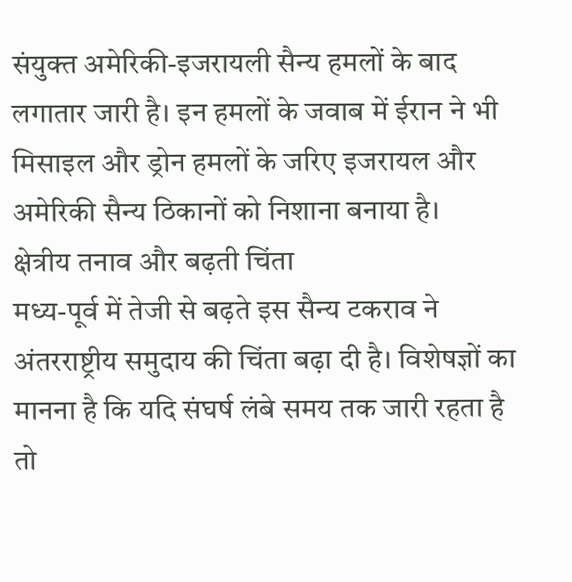संयुक्त अमेरिकी-इजरायली सैन्य हमलों के बाद लगातार जारी है। इन हमलों के जवाब में ईरान ने भी मिसाइल और ड्रोन हमलों के जरिए इजरायल और अमेरिकी सैन्य ठिकानों को निशाना बनाया है।
क्षेत्रीय तनाव और बढ़ती चिंता
मध्य-पूर्व में तेजी से बढ़ते इस सैन्य टकराव ने अंतरराष्ट्रीय समुदाय की चिंता बढ़ा दी है। विशेषज्ञों का मानना है कि यदि संघर्ष लंबे समय तक जारी रहता है तो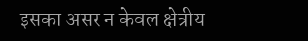इसका असर न केवल क्षेत्रीय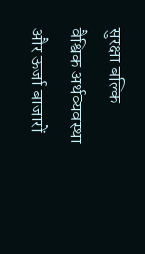सुरक्षा बल्कि वैश्विक अर्थव्यवस्था और ऊर्जा बाजारों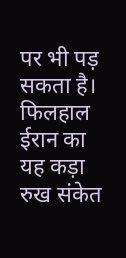पर भी पड़ सकता है।
फिलहाल ईरान का यह कड़ा रुख संकेत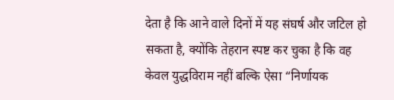देता है कि आने वाले दिनों में यह संघर्ष और जटिल हो सकता है, क्योंकि तेहरान स्पष्ट कर चुका है कि वह केवल युद्धविराम नहीं बल्कि ऐसा “निर्णायक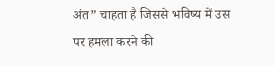अंत” चाहता है जिससे भविष्य में उस पर हमला करने की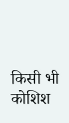किसी भी कोशिश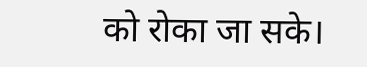को रोका जा सके।